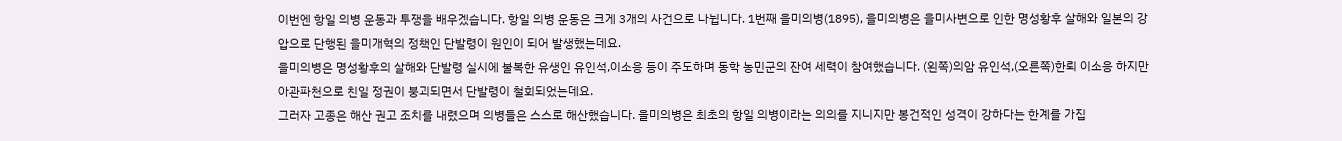이번엔 항일 의병 운동과 투쟁을 배우겠습니다. 항일 의병 운동은 크게 3개의 사건으로 나뉩니다. 1번째 을미의병(1895), 을미의병은 을미사변으로 인한 명성황후 살해와 일본의 강압으로 단행된 을미개혁의 정책인 단발령이 원인이 되어 발생했는데요.
을미의병은 명성황후의 살해와 단발령 실시에 불복한 유생인 유인석,이소응 등이 주도하며 동학 농민군의 잔여 세력이 참여했습니다. (왼쪽)의암 유인석,(오른쪽)한뢰 이소응 하지만 아관파천으로 친일 정권이 붕괴되면서 단발령이 철회되었는데요.
그러자 고종은 해산 권고 조치를 내렸으며 의병들은 스스로 해산했습니다. 을미의병은 최초의 항일 의병이라는 의의를 지니지만 봉건적인 성격이 강하다는 한계를 가집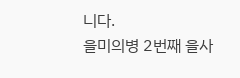니다.
을미의병 2번째 을사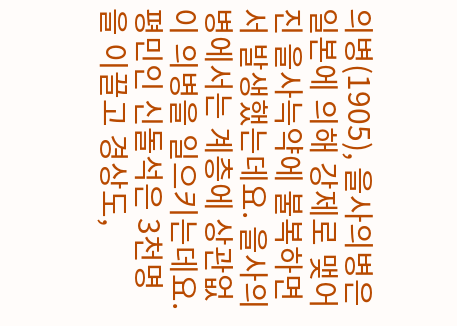의병(1905), 을사의병은 일본에 의해 강제로 맺어진 을사늑약에 불복하면서 발생했는데요. 을사의병에서는 계층에 상관없이 의병을 일으키는데요.
평민인 신돌석은 3천명을 이끌고 경상도,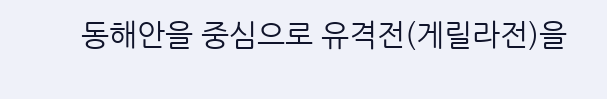동해안을 중심으로 유격전(게릴라전)을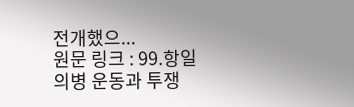전개했으...
원문 링크 : 99.항일 의병 운동과 투쟁